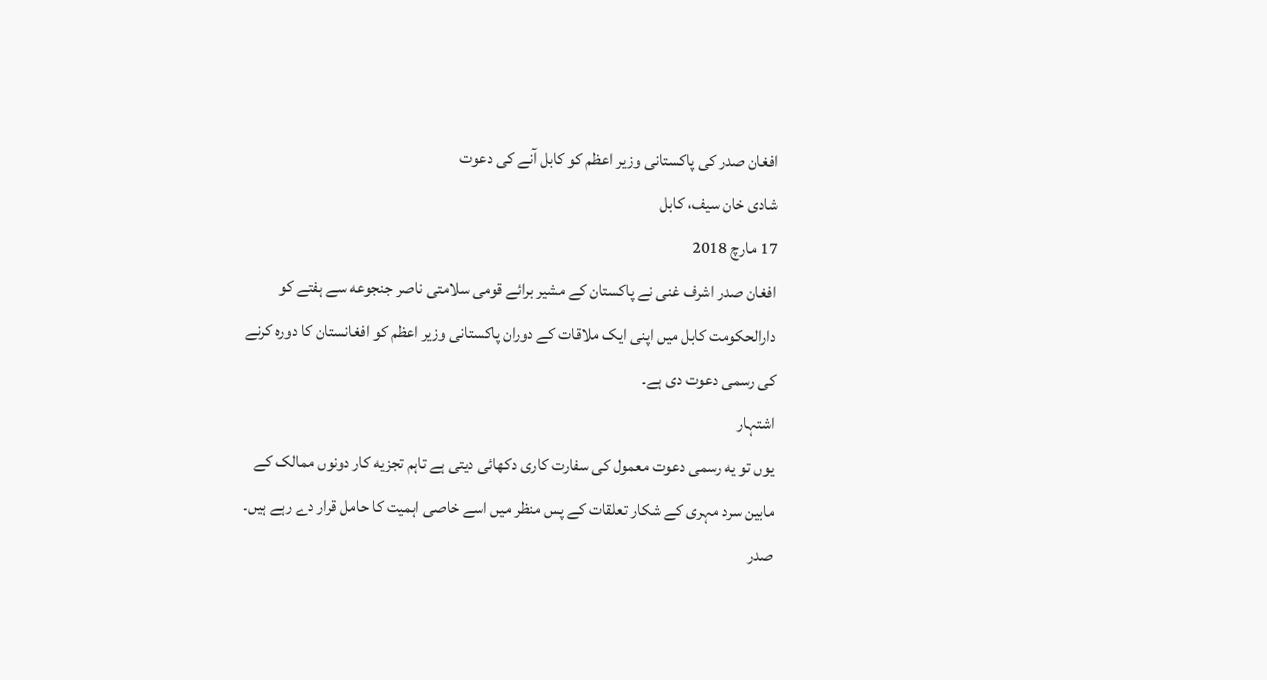افغان صدر کی پاکستانی وزیر اعظم کو کابل آنے کی دعوت
شادی خان سیف، کابل
17 مارچ 2018
افغان صدر اشرف غنی نے پاکستان کے مشير برائے قومی سلامتی ناصر جنجوعه سے ہفتے کو دارالحکومت کابل ميں اپنی ايک ملاقات کے دوران پاکستانی وزیر اعظم کو افغانستان کا دوره کرنے کی رسمی دعوت دی ہے۔
اشتہار
یوں تو یه رسمی دعوت معمول کی سفارت کاری دکهائی دیتی ہے تاہم تجزیه کار دونوں ممالک کے مابین سرد مہری کے شکار تعلقات کے پس منظر میں اسے خاصی اہمیت کا حامل قرار دے رہے ہیں۔ صدر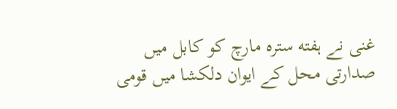غنی نے ہفته سترہ مارچ کو کابل میں صدارتی محل کے ایوان دلکشا میں قومی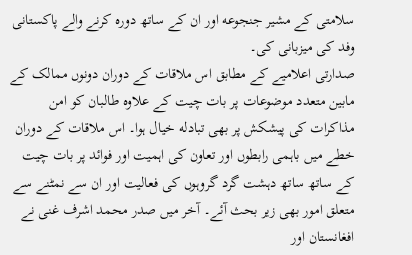سلامتی کے مشیر جنجوعه اور ان کے ساتھ دورہ کرنے والے پاکستانی وفد کی میزبانی کی۔
صدارتی اعلامیے کے مطابق اس ملاقات کے دوران دونوں ممالک کے مابین متعدد موضوعات پر بات چیت کے علاوہ طالبان کو امن مذاکرات کی پیشکش پر بھی تبادله خیال ہوا۔ اس ملاقات کے دوران خطے میں باہمی رابطوں اور تعاون کی اہمیت اور فوائد پر بات چیت کے ساتھ ساتھ دہشت گرد گروہوں کی فعالیت اور ان سے نمٹنے سے متعلق امور بھی زیر بحث آئے۔ آخر میں صدر محمد اشرف غنی نے افغانستان اور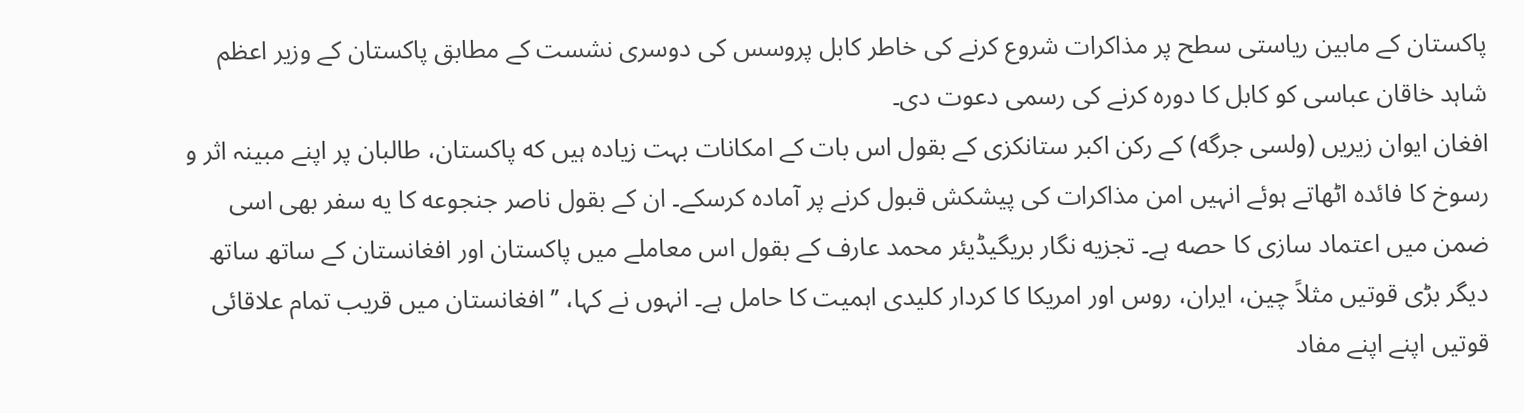پاکستان کے مابین ریاستی سطح پر مذاکرات شروع کرنے کی خاطر کابل پروسس کی دوسری نشست کے مطابق پاکستان کے وزیر اعظم شاہد خاقان عباسی کو کابل کا دوره کرنے کی رسمی دعوت دی۔
افغان ایوان زیریں (ولسی جرگه) کے رکن اکبر ستانکزی کے بقول اس بات کے امکانات بہت زیاده ہیں که پاکستان، طالبان پر اپنے مبينہ اثر و رسوخ کا فائده اٹهاتے ہوئے انہیں امن مذاکرات کی پیشکش قبول کرنے پر آمادہ کرسکے۔ ان کے بقول ناصر جنجوعه کا یه سفر بهی اسی ضمن میں اعتماد سازی کا حصه ہے۔ تجزیه نگار بریگیڈیئر محمد عارف کے بقول اس معاملے میں پاکستان اور افغانستان کے ساتھ ساتھ دیگر بڑی قوتیں مثلاً چین، ایران، روس اور امریکا کا کردار کلیدی اہمیت کا حامل ہے۔ انہوں نے کہا، ’’افغانستان میں قریب تمام علاقائی قوتیں اپنے اپنے مفاد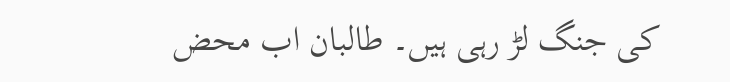کی جنگ لڑ رہی ہیں۔ طالبان اب محض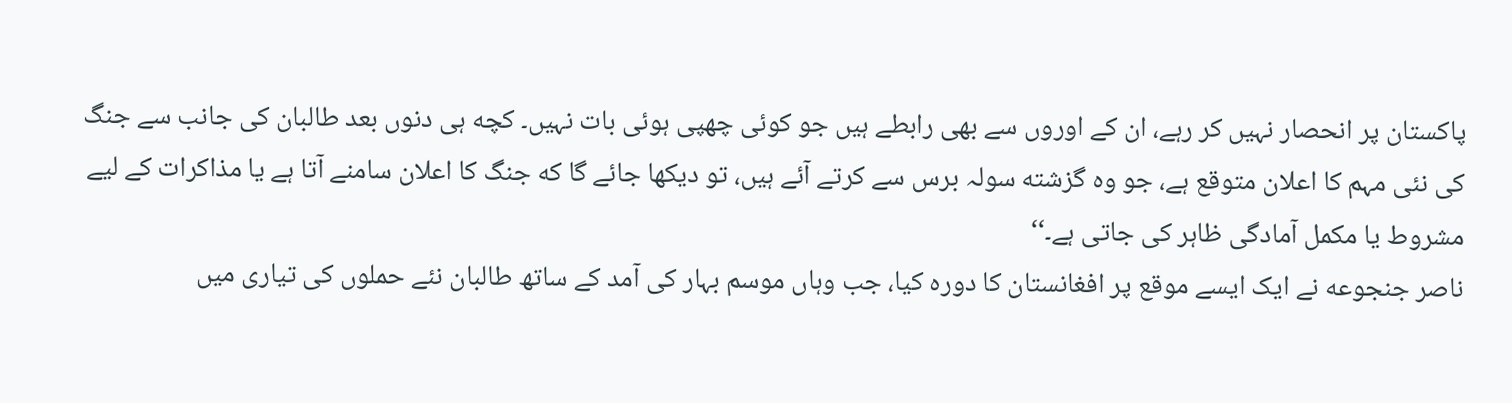پاکستان پر انحصار نہیں کر رہے، ان کے اوروں سے بهی رابطے ہیں جو کوئی چهپی ہوئی بات نہیں۔ کچه ہی دنوں بعد طالبان کی جانب سے جنگ کی نئی مہم کا اعلان متوقع ہے، جو وه گزشته سولہ برس سے کرتے آئے ہیں، تو دیکها جائے گا که جنگ کا اعلان سامنے آتا ہے یا مذاکرات کے لیے مشروط یا مکمل آمادگی ظاہر کی جاتی ہے۔‘‘
ناصر جنجوعه نے ايک ایسے موقع پر افغانستان کا دوره کیا، جب وہاں موسم بہار کی آمد کے ساتھ طالبان نئے حملوں کی تياری ميں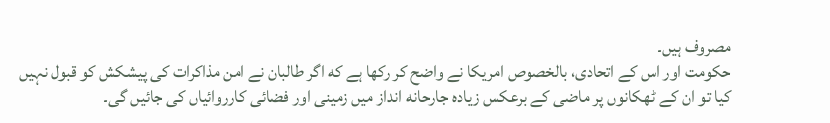مصروف ہيں۔
حکومت اور اس کے اتحادی، بالخصوص امریکا نے واضح کر رکها ہے که اگر طالبان نے امن مذاکرات کی پیشکش کو قبول نہیں کیا تو ان کے ٹهکانوں پر ماضی کے برعکس زيادہ جارحانه انداز میں زمینی اور فضائی کارروائیاں کی جائیں گی۔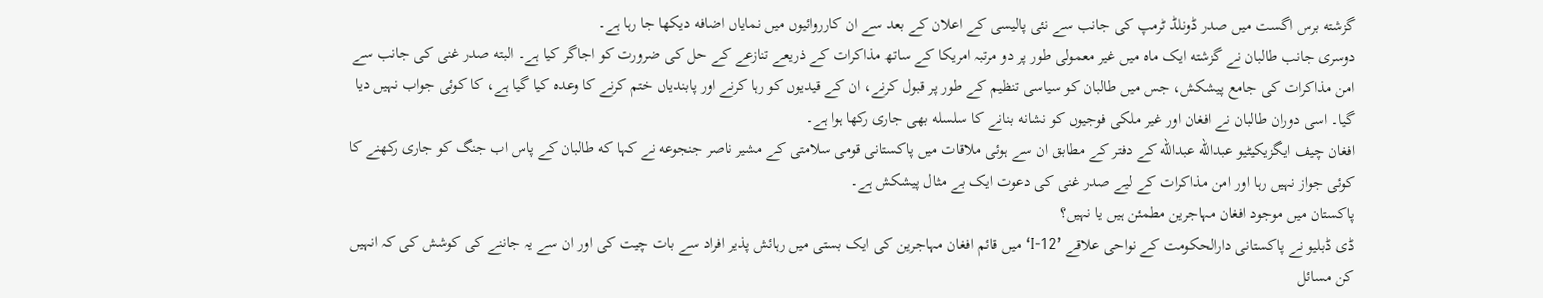گزشته برس اگست میں صدر ڈونلڈ ٹرمپ کی جانب سے نئی پالیسی کے اعلان کے بعد سے ان کارروائیوں میں نمایاں اضافه دیکها جا رہا ہے۔
دوسری جانب طالبان نے گزشته ایک ماه میں غیر معمولی طور پر دو مرتبہ امریکا کے ساتھ مذاکرات کے ذریعے تنازعے کے حل کی ضرورت کو اجاگر کیا ہے۔ البته صدر غنی کی جانب سے امن مذاکرات کی جامع پیشکش، جس میں طالبان کو سیاسی تنظیم کے طور پر قبول کرنے، ان کے قیديوں کو رہا کرنے اور پابندیاں ختم کرنے کا وعده کیا گیا ہے، کا کوئی جواب نہیں دیا گیا۔ اسی دوران طالبان نے افغان اور غیر ملکی فوجیوں کو نشانه بنانے کا سلسله بھی جاری رکها ہوا ہے۔
افغان چیف ایگزیکیٹیو عبدالله عبدالله کے دفتر کے مطابق ان سے ہوئی ملاقات میں پاکستانی قومی سلامتی کے مشیر ناصر جنجوعه نے کہا که طالبان کے پاس اب جنگ کو جاری رکهنے کا کوئی جواز نہیں رہا اور امن مذاکرات کے لیے صدر غنی کی دعوت ایک بے مثال پیشکش ہے۔
پاکستان ميں موجود افغان مہاجرين مطمئن ہيں يا نہيں؟
ڈی ڈبليو نے پاکستانی دارالحکومت کے نواحی علاقے ’I-12‘ ميں قائم افغان مہاجرين کی ايک بستی ميں رہائش پذير افراد سے بات چيت کی اور ان سے يہ جاننے کی کوشش کی کہ انہيں کن مسائل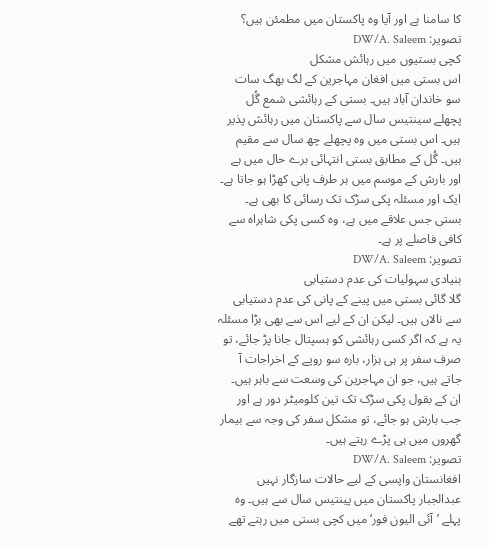کا سامنا ہے اور آيا وہ پاکستان ميں مطمئن ہيں؟
تصویر: DW/A. Saleem
کچی بستيوں ميں رہائش مشکل
اس بستی ميں افغان مہاجرين کے لگ بھگ سات سو خاندان آباد ہيں۔ بستی کے رہائشی شمع گُل پچھلے سينتيس سال سے پاکستان ميں رہائش پذير ہيں۔ اس بستی ميں وہ پچھلے چھ سال سے مقيم ہيں۔ گُل کے مطابق بستی انتہائی برے حال ميں ہے اور بارش کے موسم ميں ہر طرف پانی کھڑا ہو جاتا ہے۔ ايک اور مسئلہ پکی سڑک تک رسائی کا بھی ہے۔ بستی جس علاقے ميں ہے، وہ کسی پکی شاہراہ سے کافی فاصلے پر ہے۔
تصویر: DW/A. Saleem
بنيادی سہوليات کی عدم دستيابی
گلا گائی بستی ميں پينے کے پانی کی عدم دستيابی سے نالاں ہيں۔ ليکن ان کے ليے اس سے بھی بڑا مسئلہ يہ ہے کہ اگر کسی رہائشی کو ہسپتال جانا پڑ جائے، تو صرف سفر پر ہی ہزار، بارہ سو روپے کے اخراجات آ جاتے ہيں، جو ان مہاجرين کی وسعت سے باہر ہيں۔ ان کے بقول پکی سڑک تک تين کلوميٹر دور ہے اور جب بارش ہو جائے، تو مشکل سفر کی وجہ سے بيمار گھروں ميں ہی پڑے رہتے ہيں۔
تصویر: DW/A. Saleem
افغانستان واپسی کے ليے حالات سازگار نہيں
عبدالجبار پاکستان ميں پينتيس سال سے ہيں۔ وہ پہلے ’آئی اليون فور‘ ميں کچی بستی ميں رہتے تھے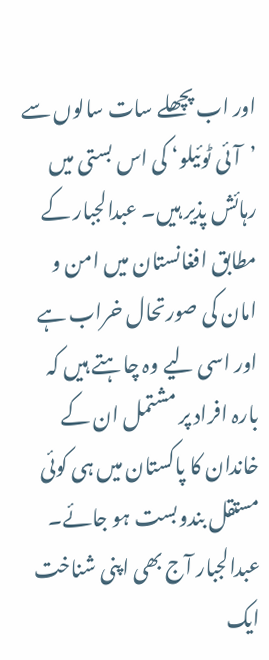اور اب پچھلے سات سالوں سے ’آئی ٹوئيلو‘ کی اس بستی ميں رہائش پذير ہيں۔ عبدالجبار کے مطابق افغانستان ميں امن و امان کی صورتحال خراب ہے اور اسی ليے وہ چاہتے ہيں کہ بارہ افراد پر مشتمل ان کے خاندان کا پاکستان ميں ہی کوئی مستقل بندوبست ہو جائے۔ عبدالجبار آج بھی اپنی شناخت ايک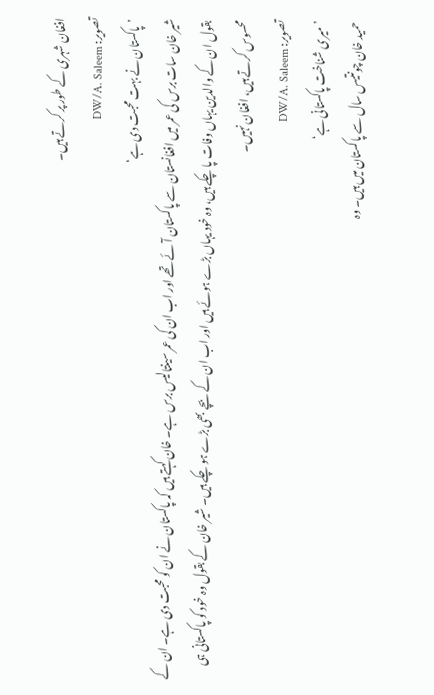افغان شہری کے طور پر کرتے ہيں۔
تصویر: DW/A. Saleem
’پاکستان نے بہت محبت دی ہے‘
شير خان سات برس کی عمر ميں افغانستان سے پاکستان آئے تھے اور اب ان کی عمر سينتاليس برس ہے۔ خان کہتے ہيں کہ پاکستان نے ان کو محبت دی ہے۔ ان کے بقول ان کے والدين يہاں وفات پا چکے ہيں، وہ خود يہاں بڑے ہوئے ہيں اور اب ان کے بچے بھی بڑے ہو چکے ہيں۔ شير خان کے بقول وہ خود کو پاکستانی ہی محسوس کرتے ہيں، افغان نہيں۔
تصویر: DW/A. Saleem
’ميری شناخت پاکستانی ہے‘
حميد خان چونتيس سال سے پاکستان ميں ہيں۔ وہ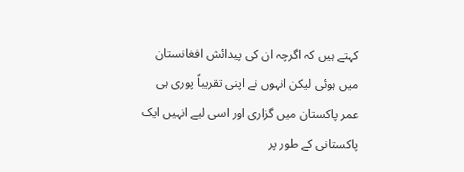کہتے ہيں کہ اگرچہ ان کی پيدائش افغانستان ميں ہوئی ليکن انہوں نے اپنی تقريباً پوری ہی عمر پاکستان ميں گزاری اور اسی ليے انہيں ايک پاکستانی کے طور پر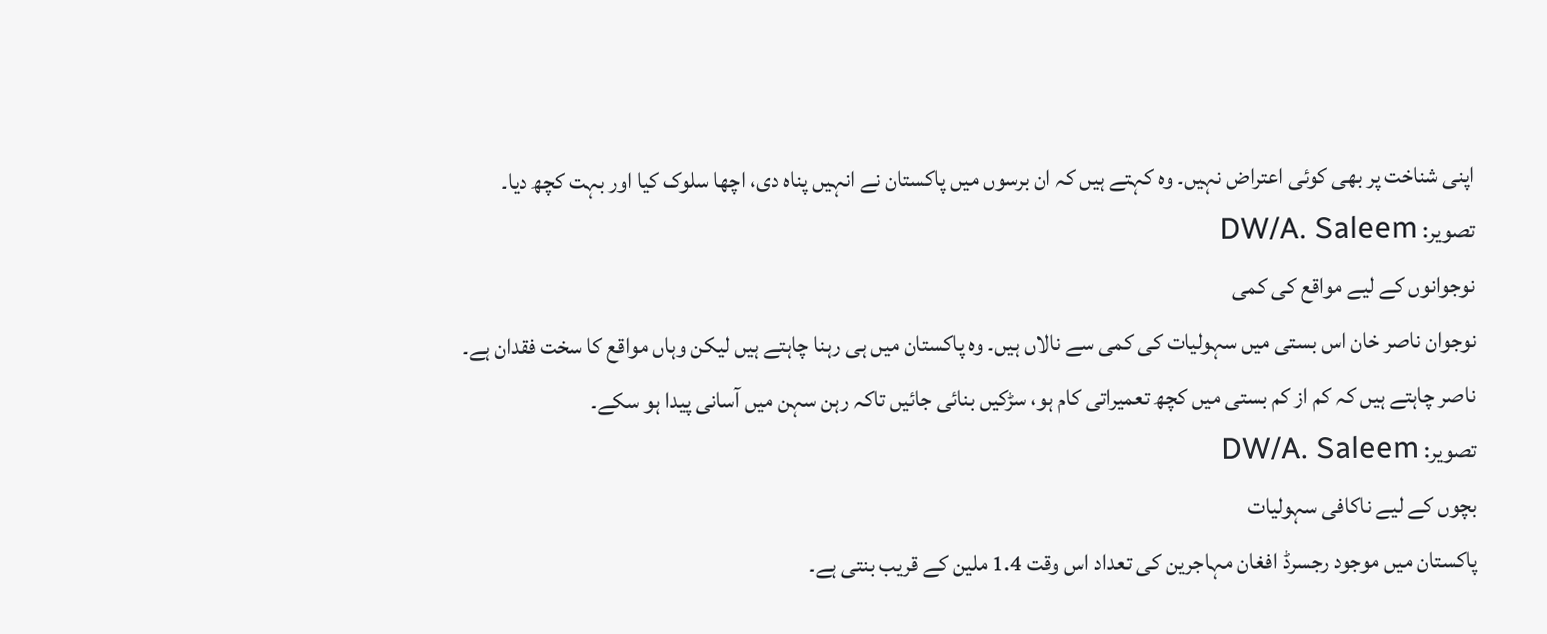اپنی شناخت پر بھی کوئی اعتراض نہيں۔ وہ کہتے ہيں کہ ان برسوں ميں پاکستان نے انہيں پناہ دی، اچھا سلوک کيا اور بہت کچھ ديا۔
تصویر: DW/A. Saleem
نوجوانوں کے ليے مواقع کی کمی
نوجوان ناصر خان اس بستی ميں سہوليات کی کمی سے نالاں ہيں۔ وہ پاکستان ميں ہی رہنا چاہتے ہيں ليکن وہاں مواقع کا سخت فقدان ہے۔ ناصر چاہتے ہيں کہ کم از کم بستی ميں کچھ تعميراتی کام ہو، سڑکيں بنائی جائيں تاکہ رہن سہن ميں آسانی پيدا ہو سکے۔
تصویر: DW/A. Saleem
بچوں کے ليے ناکافی سہوليات
پاکستان ميں موجود رجسرڈ افغان مہاجرين کی تعداد اس وقت 1.4 ملين کے قريب بنتی ہے۔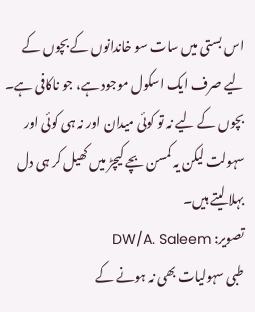اس بستی ميں سات سو خاندانوں کے بچوں کے ليے صرف ايک اسکول موجود ہے، جو ناکافی ہے۔ بچوں کے ليے نہ تو کوئی ميدان اور نہ ہی کوئی اور سہولت ليکن يہ کمسن بچے کيچڑ ميں کھيل کر ہی دل بہلا ليتے ہيں۔
تصویر: DW/A. Saleem
طبی سہوليات بھی نہ ہونے کے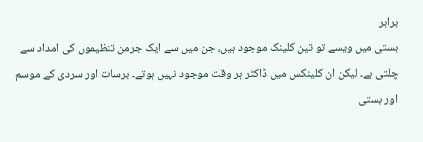برابر
بستی ميں ويسے تو تين کلینک موجود ہيں، جن ميں سے ايک جرمن تنظيموں کی امداد سے چلتی ہے۔ ليکن ان کلينکس ميں ڈاکٹر ہر وقت موجود نہيں ہوتے۔ برسات اور سردی کے موسم اور بستی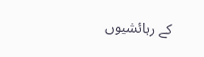کے رہائشيوں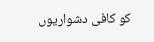کو کافی دشواريوں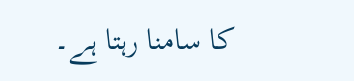کا سامنا رہتا ہے۔